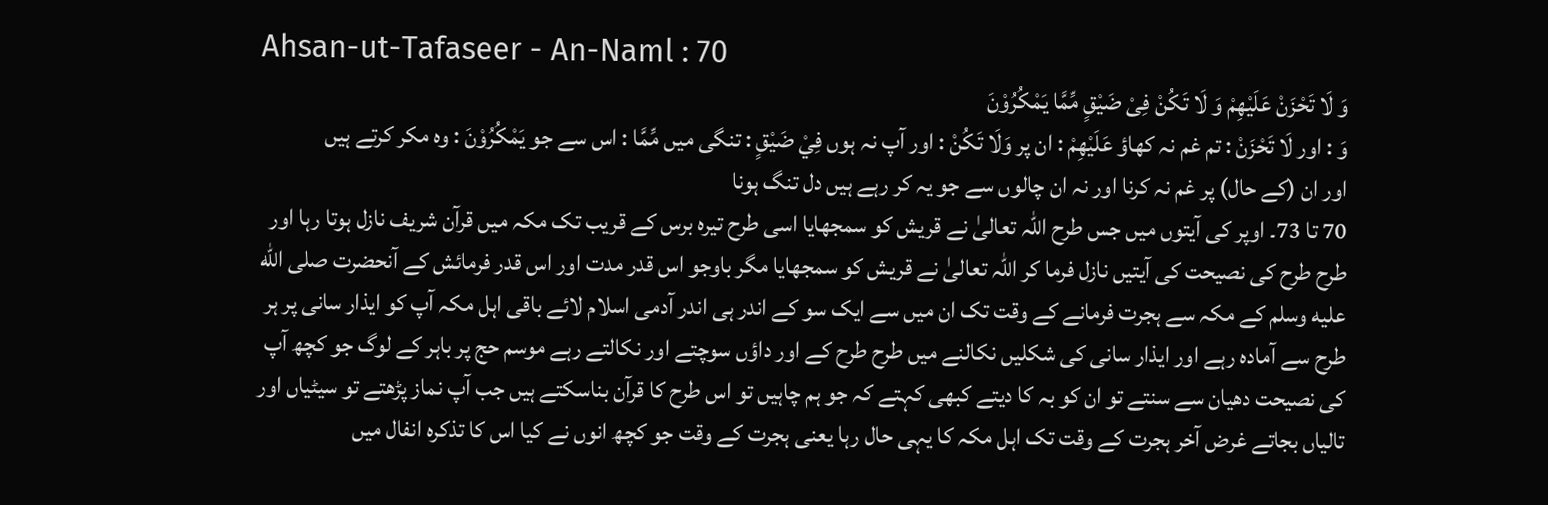Ahsan-ut-Tafaseer - An-Naml : 70
وَ لَا تَحْزَنْ عَلَیْهِمْ وَ لَا تَكُنْ فِیْ ضَیْقٍ مِّمَّا یَمْكُرُوْنَ
وَ : اور لَا تَحْزَنْ : تم غم نہ کھاؤ عَلَيْهِمْ : ان پر وَلَا تَكُنْ : اور آپ نہ ہوں فِيْ ضَيْقٍ : تنگی میں مِّمَّا : اس سے جو يَمْكُرُوْنَ : وہ مکر کرتے ہیں
اور ان (کے حال) پر غم نہ کرنا اور نہ ان چالوں سے جو یہ کر رہے ہیں دل تنگ ہونا
70 تا 73۔ اوپر کی آیتوں میں جس طرح اللہ تعالیٰ نے قریش کو سمجھایا اسی طرح تیرہ برس کے قریب تک مکہ میں قرآن شریف نازل ہوتا رہا اور طرح طرح کی نصیحت کی آیتیں نازل فرما کر اللہ تعالیٰ نے قریش کو سمجھایا مگر باوجو اس قدر مدت اور اس قدر فرمائش کے آنحضرت صلى الله عليه وسلم کے مکہ سے ہجرت فرمانے کے وقت تک ان میں سے ایک سو کے اندر ہی اندر آدمی اسلام لائے باقی اہل مکہ آپ کو ایذار سانی پر ہر طرح سے آمادہ رہے اور ایذار سانی کی شکلیں نکالنے میں طرح طرح کے اور داؤں سوچتے اور نکالتے رہے موسم حج پر باہر کے لوگ جو کچھ آپ کی نصیحت دھیان سے سنتے تو ان کو بہ کا دیتے کبھی کہتے کہ جو ہم چاہیں تو اس طرح کا قرآن بناسکتے ہیں جب آپ نماز پڑھتے تو سیٹیاں اور تالیاں بجاتے غرض آخر ہجرت کے وقت تک اہل مکہ کا یہی حال رہا یعنی ہجرت کے وقت جو کچھ انوں نے کیا اس کا تذکرہ انفال میں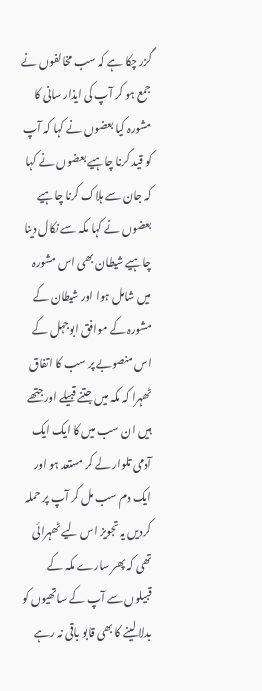گزر چکا ہے کہ سب مخالفوں نے جمع ہو کر آپ کی ایذار سانی کا مشورہ کیا بعضوں نے کہا کہ آپ کو قید کرنا چاہیے بعضوں نے کہا کہ جان سے ہلاک کرنا چاہیے بعضوں نے کہا مکہ سے نکال دینا چاہیے شیطان بھی اس مشورہ میں شامل ہوا اور شیطان کے مشورہ کے موافق ابوجہل کے اس منصوبے پر سب کا اتفاق ٹھہرا کہ مکہ میں جتنے قبیلے اور جتھے ہیں ان سب میں کا ایک ایک آدمی تلوار لے کر مستعد ہو اور ایک دم سب مل کر آپ پر حملہ کردیں یہ تجویز اس لیے ٹھہرائی تھی کہ پھر سارے مکہ کے قبیلوں سے آپ کے ساتھیوں کو بدلا لینے کا بھی قابو باقی نہ رہے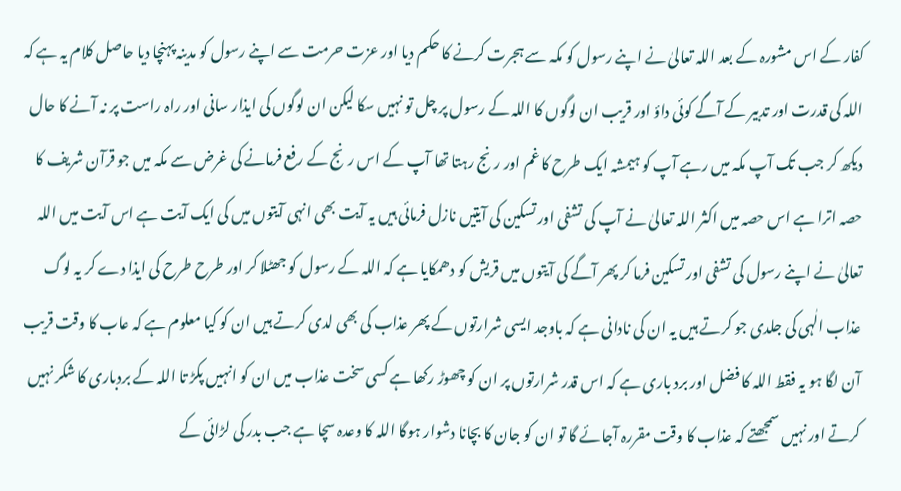کفار کے اس مشورہ کے بعد اللہ تعالیٰ نے اپنے رسول کو مکہ سے ہجرت کرنے کا حکم دیا اور عزت حرمت سے اپنے رسول کو مدینہ پہنچا دیا حاصل کلام یہ ہے کہ اللہ کی قدرت اور تدبیر کے آگے کوئی داؤ اور قریب ان لوگوں کا اللہ کے رسول پر چل تو نہیں سکا لیکن ان لوگوں کی ایذار سانی اور راہ راست پر نہ آنے کا حال دیکھ کر جب تک آپ مکہ میں رہے آپ کو ہیمشہ ایک طرح کا غم اور رنج رہتا تھا آپ کے اس رنج کے رفع فرمانے کی غرض سے مکہ میں جو قرآن شریف کا حصہ اترا ہے اس حصہ میں اکثر اللہ تعالیٰ نے آپ کی تشفی اور تسکین کی آیتیں نازل فرمائی ہیں یہ آیت بھی انہی آیتوں میں کی ایک آیت ہے اس آیت میں اللہ تعالیٰ نے اپنے رسول کی تشفی اور تسکین فرما کر پھر آگے کی آیتوں میں قریش کو دھمکایا ہے کہ اللہ کے رسول کو جھٹلا کر اور طرح طرح کی ایذا دے کر یہ لوگ عذاب الٰہی کی جلدی جو کرتے ہیں یہ ان کی نادانی ہے کہ باوجد ایسی شرارتوں کے پھر عذاب کی بھی لدی کرتے ہیں ان کو کیا معلوم ہے کہ عاب کا وقت قریب آن لگا ہو یہ فقط اللہ کا فضل اور برد باری ہے کہ اس قدر شرارتوں پر ان کو چھوڑ رکھا ہے کسی سخت عذاب میں ان کو انہیں پکڑ تا اللہ کے بردباری کا شکر نہیں کرتے اور نہیں سمجھتے کہ عذاب کا وقت مقررہ آجائے گا تو ان کو جان کا بچانا دشوار ہوگا اللہ کا وعدہ سچا ہے جب بدر کی لڑائی کے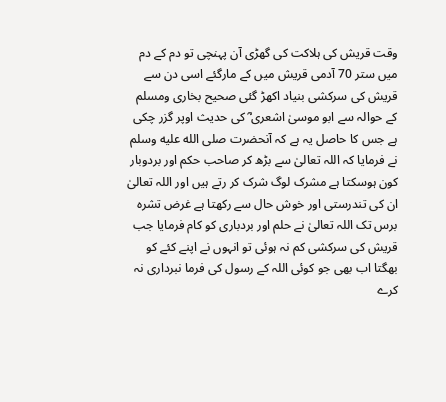وقت قریش کی ہلاکت کی گھڑی آن پہنچی تو دم کے دم میں ستر 70 آدمی قریش میں کے مارگئے اسی دن سے قریش کی سرکشی بنیاد اکھڑ گئی صحیح بخاری ومسلم کے حوالہ سے ابو موسیٰ اشعری ؓ کی حدیث اوپر گزر چکی ہے جس کا حاصل یہ ہے کہ آنحضرت صلى الله عليه وسلم نے فرمایا کہ اللہ تعالیٰ سے بڑھ کر صاحب حکم اور بردوبار کون ہوسکتا ہے مشرک لوگ شرک کر رتے ہیں اور اللہ تعالیٰ ان کی تندرستی اور خوش حال سے رکھتا ہے غرض تشرہ برس تک اللہ تعالیٰ نے حلم اور بردباری کو کام فرمایا جب قریش کی سرکشی کم نہ ہوئی تو انہوں نے اپنے کئے کو بھگتا اب بھی جو کوئی اللہ کے رسول کی فرما نبرداری نہ کرے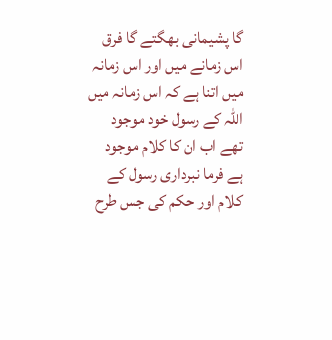گا پشیمانی بھگتے گا فرق اس زمانے میں اور اس زمانہ میں اتنا ہے کہ اس زمانہ میں اللہ کے رسول خود موجود تھے اب ان کا کلام موجود ہے فرما نبرداری رسول کے کلام اور حکم کی جس طرح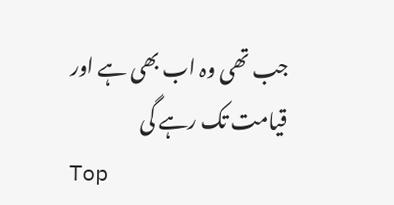جب تھی وہ اب بھی ہے اور قیامت تک رہے گی
Top